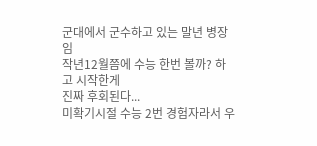군대에서 군수하고 있는 말년 병장임
작년12월쯤에 수능 한번 볼까? 하고 시작한게
진짜 후회된다...
미확기시절 수능 2번 경험자라서 우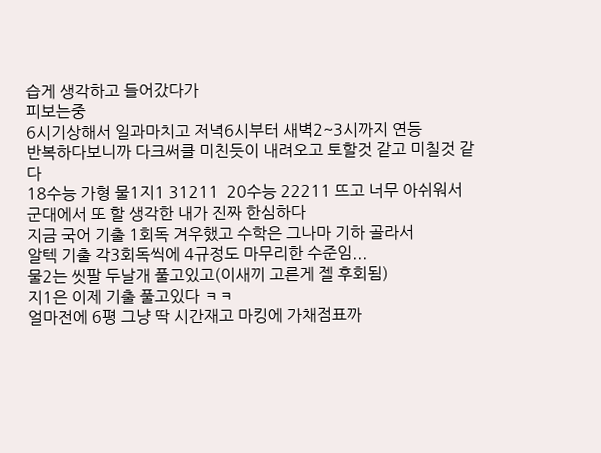습게 생각하고 들어갔다가
피보는중
6시기상해서 일과마치고 저녁6시부터 새벽2~3시까지 연등
반복하다보니까 다크써클 미친듯이 내려오고 토할것 같고 미칠것 같다
18수능 가형 물1지1 31211  20수능 22211 뜨고 너무 아쉬워서
군대에서 또 할 생각한 내가 진짜 한심하다
지금 국어 기출 1회독 겨우했고 수학은 그나마 기하 골라서
알텍 기출 각3회독씩에 4규정도 마무리한 수준임...
물2는 씻팔 두날개 풀고있고(이새끼 고른게 젤 후회됨)
지1은 이제 기출 풀고있다 ㅋㅋ
얼마전에 6평 그냥 딱 시간재고 마킹에 가채점표까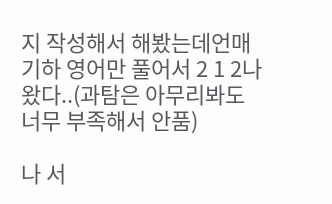지 작성해서 해봤는데언매 기하 영어만 풀어서 2 1 2나왔다..(과탐은 아무리봐도 너무 부족해서 안품)

나 서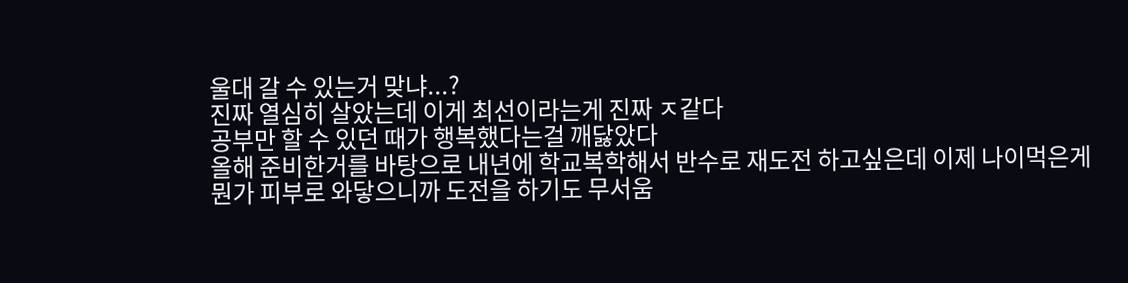울대 갈 수 있는거 맞냐...?
진짜 열심히 살았는데 이게 최선이라는게 진짜 ㅈ같다
공부만 할 수 있던 때가 행복했다는걸 깨닳았다
올해 준비한거를 바탕으로 내년에 학교복학해서 반수로 재도전 하고싶은데 이제 나이먹은게 뭔가 피부로 와닿으니까 도전을 하기도 무서움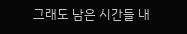그래도 남은 시간들 내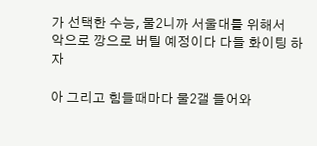가 선택한 수능, 물2니까 서울대를 위해서
악으로 깡으로 버틸 예정이다 다들 화이팅 하자

아 그리고 힘들때마다 물2갤 들어와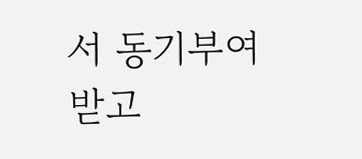서 동기부여 받고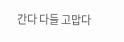간다 다들 고맙다